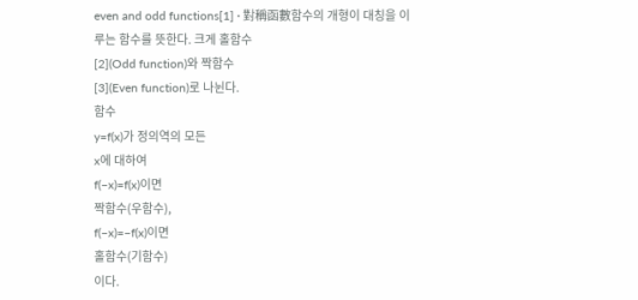even and odd functions[1] · 對稱函數함수의 개형이 대칭을 이루는 함수를 뜻한다. 크게 홀함수
[2](Odd function)와 짝함수
[3](Even function)로 나뉜다.
함수
y=f(x)가 정의역의 모든
x에 대하여
f(−x)=f(x)이면
짝함수(우함수),
f(−x)=−f(x)이면
홀함수(기함수)
이다.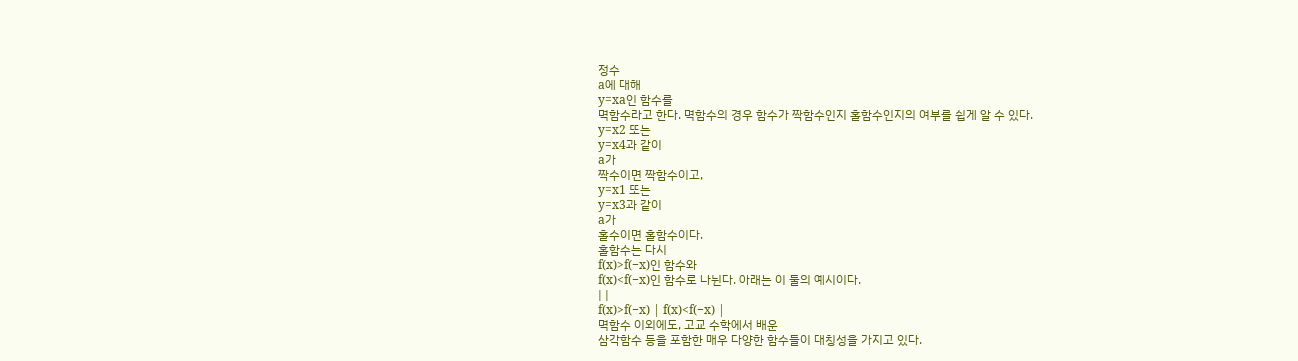정수
a에 대해
y=xa인 함수를
멱함수라고 한다. 멱함수의 경우 함수가 짝함수인지 홀함수인지의 여부를 쉽게 알 수 있다.
y=x2 또는
y=x4과 같이
a가
짝수이면 짝함수이고,
y=x1 또는
y=x3과 같이
a가
홀수이면 홀함수이다.
홀함수는 다시
f(x)>f(−x)인 함수와
f(x)<f(−x)인 함수로 나뉜다. 아래는 이 둘의 예시이다.
| |
f(x)>f(−x) | f(x)<f(−x) |
멱함수 이외에도, 고교 수학에서 배운
삼각함수 등을 포함한 매우 다양한 함수들이 대칭성을 가지고 있다.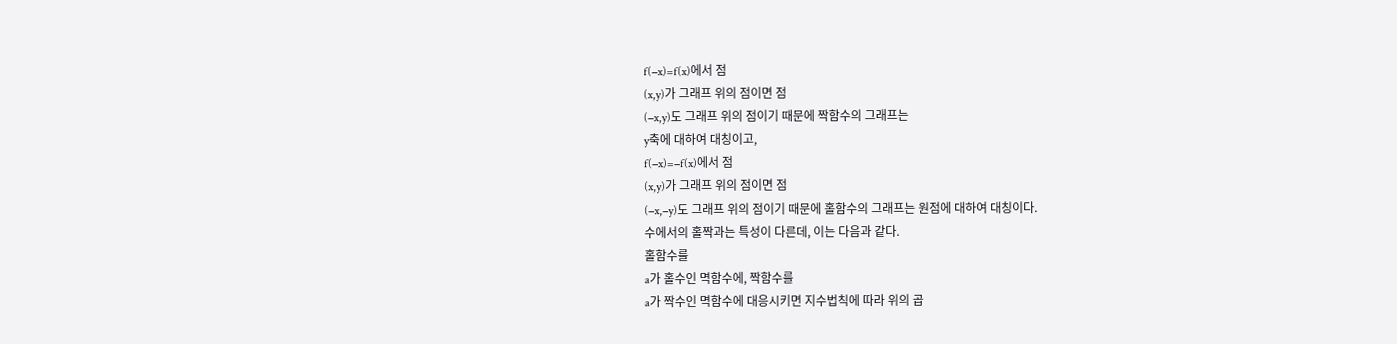f(−x)=f(x)에서 점
(x,y)가 그래프 위의 점이면 점
(−x,y)도 그래프 위의 점이기 때문에 짝함수의 그래프는
y축에 대하여 대칭이고,
f(−x)=−f(x)에서 점
(x,y)가 그래프 위의 점이면 점
(−x,−y)도 그래프 위의 점이기 때문에 홀함수의 그래프는 원점에 대하여 대칭이다.
수에서의 홀짝과는 특성이 다른데, 이는 다음과 같다.
홀함수를
a가 홀수인 멱함수에, 짝함수를
a가 짝수인 멱함수에 대응시키면 지수법칙에 따라 위의 곱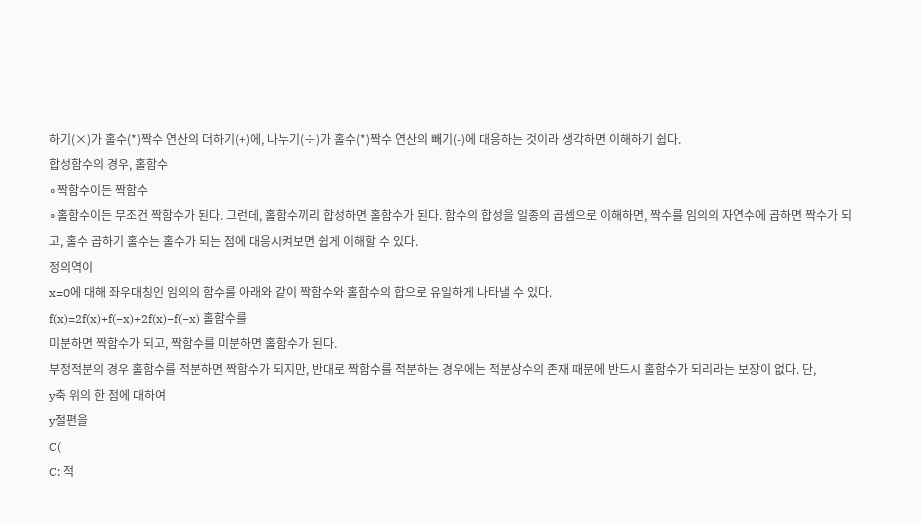하기(×)가 홀수(*)짝수 연산의 더하기(+)에, 나누기(÷)가 홀수(*)짝수 연산의 빼기(-)에 대응하는 것이라 생각하면 이해하기 쉽다.
합성함수의 경우, 홀함수
∘짝함수이든 짝함수
∘홀함수이든 무조건 짝함수가 된다. 그런데, 홀함수끼리 합성하면 홀함수가 된다. 함수의 합성을 일종의 곱셈으로 이해하면, 짝수를 임의의 자연수에 곱하면 짝수가 되고, 홀수 곱하기 홀수는 홀수가 되는 점에 대응시켜보면 쉽게 이해할 수 있다.
정의역이
x=0에 대해 좌우대칭인 임의의 함수를 아래와 같이 짝함수와 홀함수의 합으로 유일하게 나타낼 수 있다.
f(x)=2f(x)+f(−x)+2f(x)−f(−x) 홀함수를
미분하면 짝함수가 되고, 짝함수를 미분하면 홀함수가 된다.
부정적분의 경우 홀함수를 적분하면 짝함수가 되지만, 반대로 짝함수를 적분하는 경우에는 적분상수의 존재 때문에 반드시 홀함수가 되리라는 보장이 없다. 단,
y축 위의 한 점에 대하여
y절편을
C(
C: 적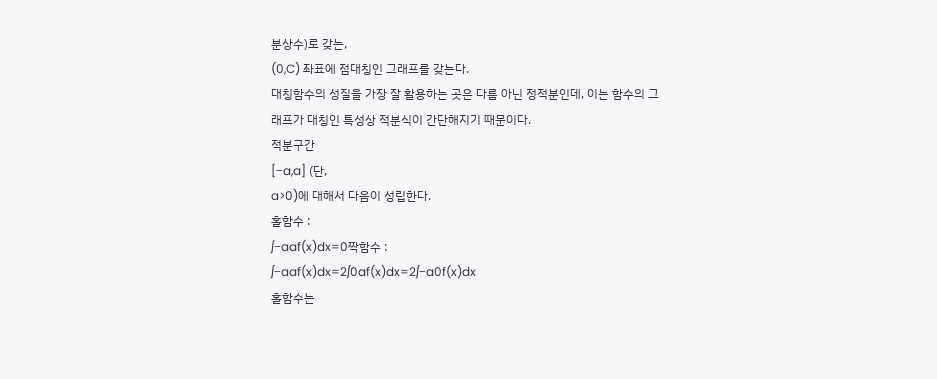분상수)로 갖는,
(0,C) 좌표에 점대칭인 그래프를 갖는다.
대칭함수의 성질을 가장 잘 활용하는 곳은 다름 아닌 정적분인데, 이는 함수의 그래프가 대칭인 특성상 적분식이 간단해지기 때문이다.
적분구간
[−a,a] (단,
a>0)에 대해서 다음이 성립한다.
홀함수 :
∫−aaf(x)dx=0짝함수 :
∫−aaf(x)dx=2∫0af(x)dx=2∫−a0f(x)dx
홀함수는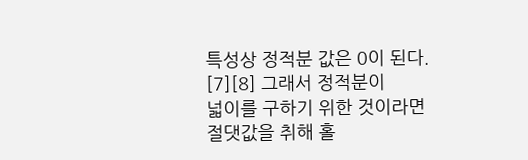특성상 정적분 값은 0이 된다.
[7][8] 그래서 정적분이
넓이를 구하기 위한 것이라면
절댓값을 취해 홀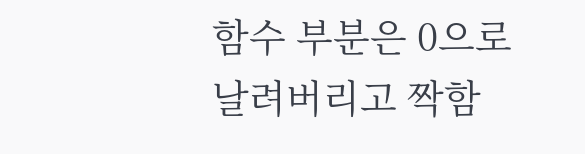함수 부분은 0으로 날려버리고 짝함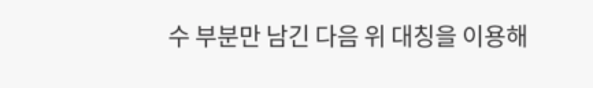수 부분만 남긴 다음 위 대칭을 이용해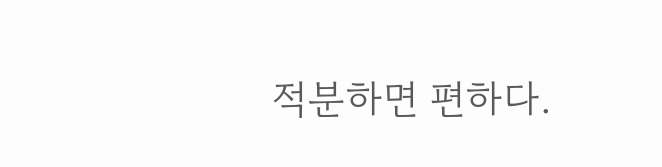적분하면 편하다.